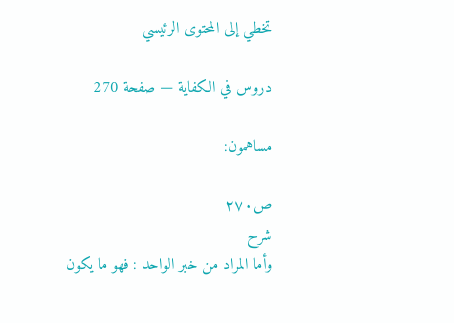تخطي إلى المحتوى الرئيسي

دروس في الكفاية — صفحة 270

مساهمون:

ص٢٧٠
شرح
وأما المراد من خبر الواحد : فهو ما يكون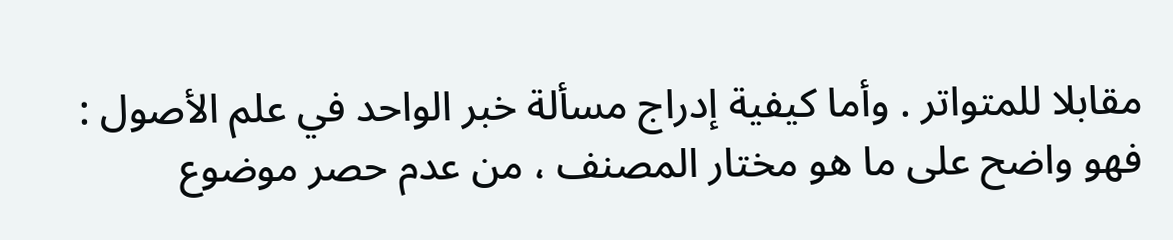مقابلا للمتواتر . وأما كيفية إدراج مسألة خبر الواحد في علم الأصول : فهو واضح على ما هو مختار المصنف ، من عدم حصر موضوع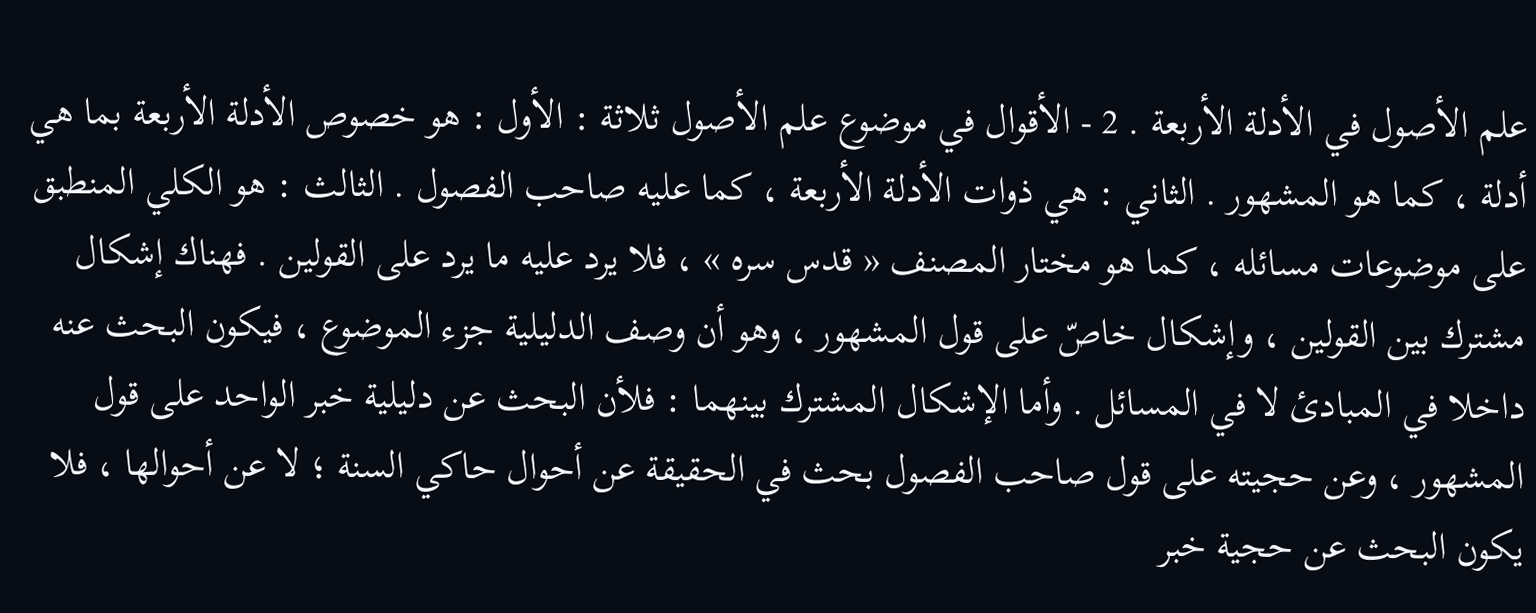علم الأصول في الأدلة الأربعة . 2 - الأقوال في موضوع علم الأصول ثلاثة : الأول : هو خصوص الأدلة الأربعة بما هي أدلة ، كما هو المشهور . الثاني : هي ذوات الأدلة الأربعة ، كما عليه صاحب الفصول . الثالث : هو الكلي المنطبق على موضوعات مسائله ، كما هو مختار المصنف « قدس سره » ، فلا يرد عليه ما يرد على القولين . فهناك إشكال مشترك بين القولين ، وإشكال خاصّ على قول المشهور ، وهو أن وصف الدليلية جزء الموضوع ، فيكون البحث عنه داخلا في المبادئ لا في المسائل . وأما الإشكال المشترك بينهما : فلأن البحث عن دليلية خبر الواحد على قول المشهور ، وعن حجيته على قول صاحب الفصول بحث في الحقيقة عن أحوال حاكي السنة ؛ لا عن أحوالها ، فلا يكون البحث عن حجية خبر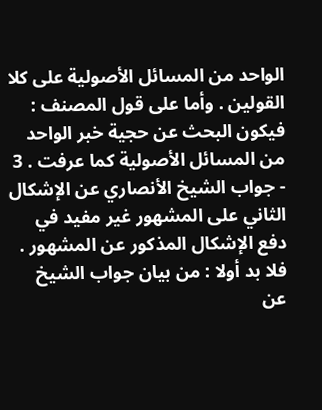الواحد من المسائل الأصولية على كلا القولين . وأما على قول المصنف : فيكون البحث عن حجية خبر الواحد من المسائل الأصولية كما عرفت . 3 - جواب الشيخ الأنصاري عن الإشكال الثاني على المشهور غير مفيد في دفع الإشكال المذكور عن المشهور . فلا بد أولا : من بيان جواب الشيخ عن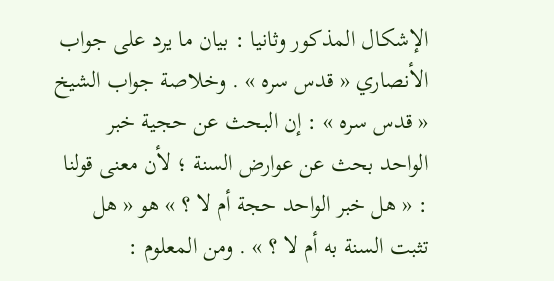الإشكال المذكور وثانيا : بيان ما يرد على جواب الأنصاري « قدس سره » . وخلاصة جواب الشيخ « قدس سره » : إن البحث عن حجية خبر الواحد بحث عن عوارض السنة ؛ لأن معنى قولنا : « هل خبر الواحد حجة أم لا ؟ » هو « هل تثبت السنة به أم لا ؟ » . ومن المعلوم :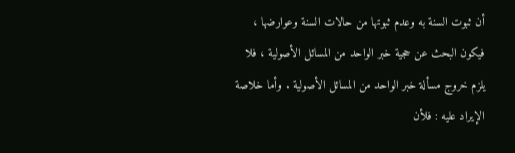أن ثبوت السنة به وعدم ثبوتها من حالات السنة وعوارضها ، فيكون البحث عن حجية خبر الواحد من المسائل الأصولية ، فلا يلزم خروج مسألة خبر الواحد من المسائل الأصولية . وأما خلاصة الإيراد عليه : فلأن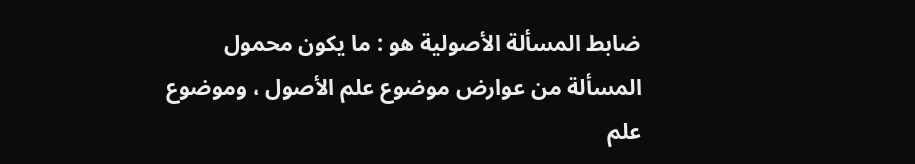ضابط المسألة الأصولية هو : ما يكون محمول المسألة من عوارض موضوع علم الأصول ، وموضوع علم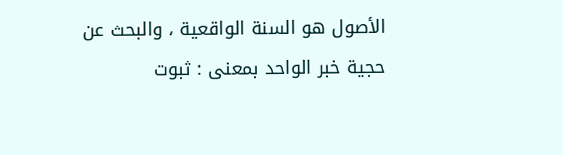الأصول هو السنة الواقعية ، والبحث عن حجية خبر الواحد بمعنى : ثبوت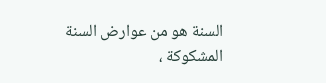السنة هو من عوارض السنة المشكوكة ،